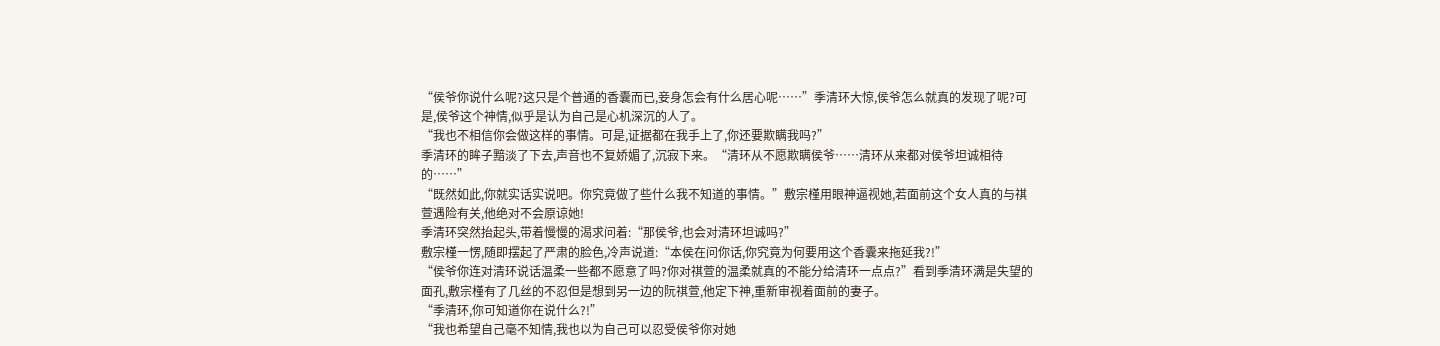“侯爷你说什么呢?这只是个普通的香囊而已,妾身怎会有什么居心呢……”季清环大惊,侯爷怎么就真的发现了呢?可是,侯爷这个神情,似乎是认为自己是心机深沉的人了。
“我也不相信你会做这样的事情。可是,证据都在我手上了,你还要欺瞒我吗?”
季清环的眸子黯淡了下去,声音也不复娇媚了,沉寂下来。“清环从不愿欺瞒侯爷……清环从来都对侯爷坦诚相待的……”
“既然如此,你就实话实说吧。你究竟做了些什么我不知道的事情。”敷宗槿用眼神逼视她,若面前这个女人真的与祺萱遇险有关,他绝对不会原谅她!
季清环突然抬起头,带着慢慢的渴求问着:“那侯爷,也会对清环坦诚吗?”
敷宗槿一愣,随即摆起了严肃的脸色,冷声说道:“本侯在问你话,你究竟为何要用这个香囊来拖延我?!”
“侯爷你连对清环说话温柔一些都不愿意了吗?你对祺萱的温柔就真的不能分给清环一点点?”看到季清环满是失望的面孔,敷宗槿有了几丝的不忍但是想到另一边的阮祺萱,他定下神,重新审视着面前的妻子。
“季清环,你可知道你在说什么?!”
“我也希望自己毫不知情,我也以为自己可以忍受侯爷你对她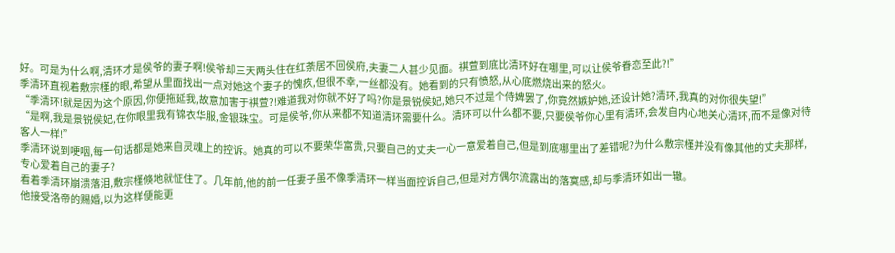好。可是为什么啊,清环才是侯爷的妻子啊!侯爷却三天两头住在红荼居不回侯府,夫妻二人甚少见面。祺萱到底比清环好在哪里,可以让侯爷眷恋至此?!”
季清环直视着敷宗槿的眼,希望从里面找出一点对她这个妻子的愧疚,但很不幸,一丝都没有。她看到的只有愤怒,从心底燃烧出来的怒火。
“季清环!就是因为这个原因,你便拖延我,故意加害于祺萱?!难道我对你就不好了吗?你是景锐侯妃,她只不过是个侍婢罢了,你竟然嫉妒她,还设计她?清环,我真的对你很失望!”
“是啊,我是景锐侯妃,在你眼里我有锦衣华服,金银珠宝。可是侯爷,你从来都不知道清环需要什么。清环可以什么都不要,只要侯爷你心里有清环,会发自内心地关心清环,而不是像对待客人一样!”
季清环说到哽咽,每一句话都是她来自灵魂上的控诉。她真的可以不要荣华富贵,只要自己的丈夫一心一意爱着自己,但是到底哪里出了差错呢?为什么敷宗槿并没有像其他的丈夫那样,专心爱着自己的妻子?
看着季清环崩溃落泪,敷宗槿倏地就怔住了。几年前,他的前一任妻子虽不像季清环一样当面控诉自己,但是对方偶尔流露出的落寞感,却与季清环如出一辙。
他接受洛帝的赐婚,以为这样便能更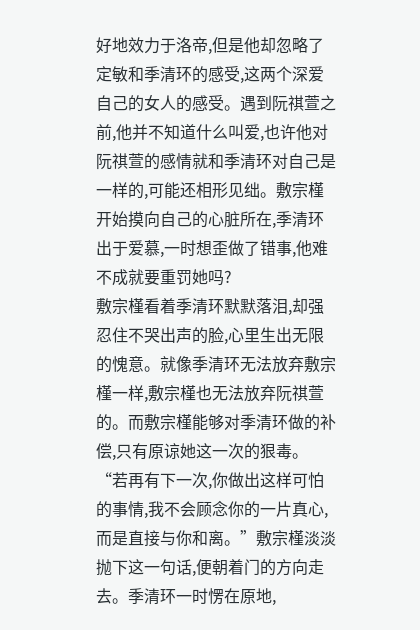好地效力于洛帝,但是他却忽略了定敏和季清环的感受,这两个深爱自己的女人的感受。遇到阮祺萱之前,他并不知道什么叫爱,也许他对阮祺萱的感情就和季清环对自己是一样的,可能还相形见绌。敷宗槿开始摸向自己的心脏所在,季清环出于爱慕,一时想歪做了错事,他难不成就要重罚她吗?
敷宗槿看着季清环默默落泪,却强忍住不哭出声的脸,心里生出无限的愧意。就像季清环无法放弃敷宗槿一样,敷宗槿也无法放弃阮祺萱的。而敷宗槿能够对季清环做的补偿,只有原谅她这一次的狠毒。
“若再有下一次,你做出这样可怕的事情,我不会顾念你的一片真心,而是直接与你和离。”敷宗槿淡淡抛下这一句话,便朝着门的方向走去。季清环一时愣在原地,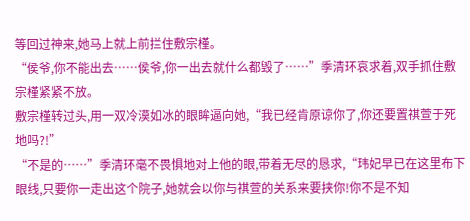等回过神来,她马上就上前拦住敷宗槿。
“侯爷,你不能出去……侯爷,你一出去就什么都毁了……”季清环哀求着,双手抓住敷宗槿紧紧不放。
敷宗槿转过头,用一双冷漠如冰的眼眸逼向她,“我已经肯原谅你了,你还要置祺萱于死地吗?!”
“不是的……”季清环毫不畏惧地对上他的眼,带着无尽的恳求,“玮妃早已在这里布下眼线,只要你一走出这个院子,她就会以你与祺萱的关系来要挟你!你不是不知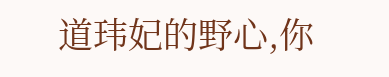道玮妃的野心,你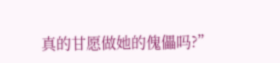真的甘愿做她的傀儡吗?”